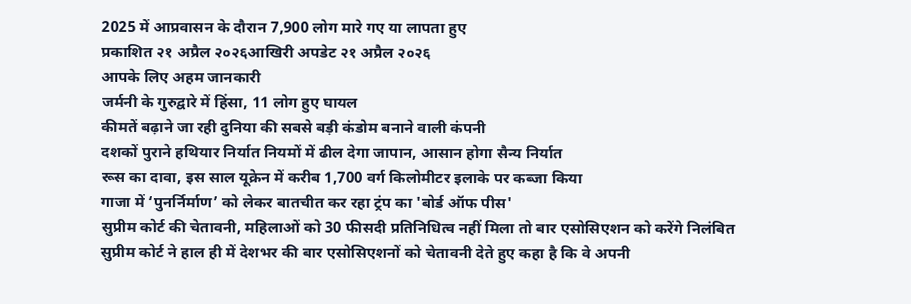2025 में आप्रवासन के दौरान 7,900 लोग मारे गए या लापता हुए
प्रकाशित २१ अप्रैल २०२६आखिरी अपडेट २१ अप्रैल २०२६
आपके लिए अहम जानकारी
जर्मनी के गुरुद्वारे में हिंसा, 11 लोग हुए घायल
कीमतें बढ़ाने जा रही दुनिया की सबसे बड़ी कंडोम बनाने वाली कंपनी
दशकों पुराने हथियार निर्यात नियमों में ढील देगा जापान, आसान होगा सैन्य निर्यात
रूस का दावा, इस साल यूक्रेन में करीब 1,700 वर्ग किलोमीटर इलाके पर कब्जा किया
गाजा में ‘पुनर्निर्माण’ को लेकर बातचीत कर रहा ट्रंप का 'बोर्ड ऑफ पीस'
सुप्रीम कोर्ट की चेतावनी, महिलाओं को 30 फीसदी प्रतिनिधित्व नहीं मिला तो बार एसोसिएशन को करेंगे निलंबित
सुप्रीम कोर्ट ने हाल ही में देशभर की बार एसोसिएशनों को चेतावनी देते हुए कहा है कि वे अपनी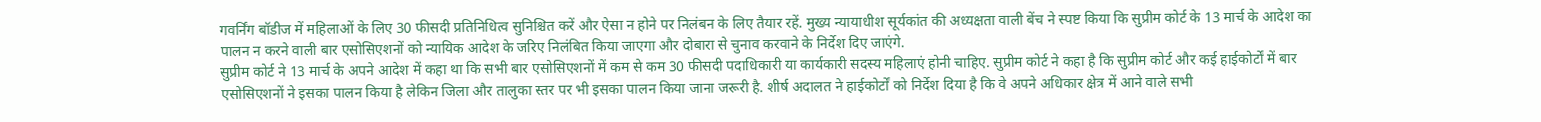गवर्निंग बॉडीज में महिलाओं के लिए 30 फीसदी प्रतिनिधित्व सुनिश्चित करें और ऐसा न होने पर निलंबन के लिए तैयार रहें. मुख्य न्यायाधीश सूर्यकांत की अध्यक्षता वाली बेंच ने स्पष्ट किया कि सुप्रीम कोर्ट के 13 मार्च के आदेश का पालन न करने वाली बार एसोसिएशनों को न्यायिक आदेश के जरिए निलंबित किया जाएगा और दोबारा से चुनाव करवाने के निर्देश दिए जाएंगे.
सुप्रीम कोर्ट ने 13 मार्च के अपने आदेश में कहा था कि सभी बार एसोसिएशनों में कम से कम 30 फीसदी पदाधिकारी या कार्यकारी सदस्य महिलाएं होनी चाहिए. सुप्रीम कोर्ट ने कहा है कि सुप्रीम कोर्ट और कई हाईकोर्टों में बार एसोसिएशनों ने इसका पालन किया है लेकिन जिला और तालुका स्तर पर भी इसका पालन किया जाना जरूरी है. शीर्ष अदालत ने हाईकोर्टों को निर्देश दिया है कि वे अपने अधिकार क्षेत्र में आने वाले सभी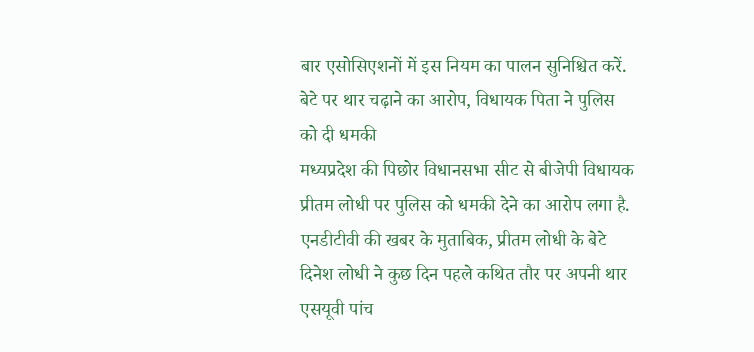बार एसोसिएशनों में इस नियम का पालन सुनिश्चित करें.
बेटे पर थार चढ़ाने का आरोप, विधायक पिता ने पुलिस को दी धमकी
मध्यप्रदेश की पिछोर विधानसभा सीट से बीजेपी विधायक प्रीतम लोधी पर पुलिस को धमकी देने का आरोप लगा है. एनडीटीवी की खबर के मुताबिक, प्रीतम लोधी के बेटे दिनेश लोधी ने कुछ दिन पहले कथित तौर पर अपनी थार एसयूवी पांच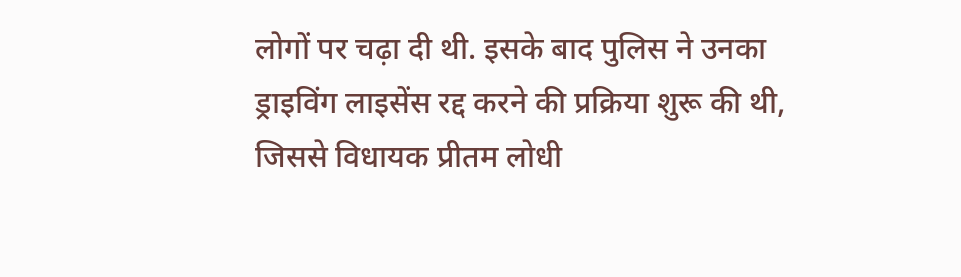लोगों पर चढ़ा दी थी. इसके बाद पुलिस ने उनका ड्राइविंग लाइसेंस रद्द करने की प्रक्रिया शुरू की थी, जिससे विधायक प्रीतम लोधी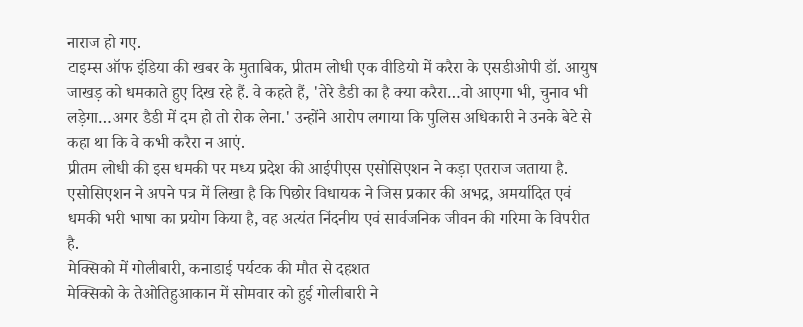नाराज हो गए.
टाइम्स ऑफ इंडिया की खबर के मुताबिक, प्रीतम लोधी एक वीडियो में करैरा के एसडीओपी डॉ. आयुष जाखड़ को धमकाते हुए दिख रहे हैं. वे कहते हैं, 'तेरे डैडी का है क्या करैरा…वो आएगा भी, चुनाव भी लड़ेगा…अगर डैडी में दम हो तो रोक लेना.' उन्होंने आरोप लगाया कि पुलिस अधिकारी ने उनके बेटे से कहा था कि वे कभी करैरा न आएं.
प्रीतम लोधी की इस धमकी पर मध्य प्रदेश की आईपीएस एसोसिएशन ने कड़ा एतराज जताया है. एसोसिएशन ने अपने पत्र में लिखा है कि पिछोर विधायक ने जिस प्रकार की अभद्र, अमर्यादित एवं धमकी भरी भाषा का प्रयोग किया है, वह अत्यंत निंदनीय एवं सार्वजनिक जीवन की गरिमा के विपरीत है.
मेक्सिको में गोलीबारी, कनाडाई पर्यटक की मौत से दहशत
मेक्सिको के तेओतिहुआकान में सोमवार को हुई गोलीबारी ने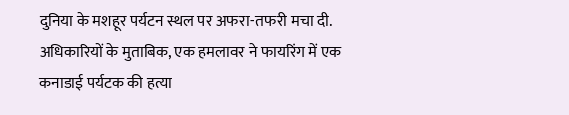दुनिया के मशहूर पर्यटन स्थल पर अफरा-तफरी मचा दी. अधिकारियों के मुताबिक, एक हमलावर ने फायरिंग में एक कनाडाई पर्यटक की हत्या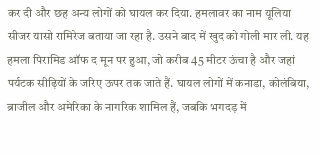कर दी और छह अन्य लोगों को घायल कर दिया. हमलावर का नाम यूलिया सीजर यासो रामिरेज बताया जा रहा है. उसने बाद में खुद को गोली मार ली. यह हमला पिरामिड ऑफ द मून पर हुआ, जो करीब 45 मीटर ऊंचा है और जहां पर्यटक सीढ़ियों के जरिए ऊपर तक जाते हैं. घायल लोगों में कनाडा, कोलंबिया, ब्राजील और अमेरिका के नागरिक शामिल हैं, जबकि भगदड़ में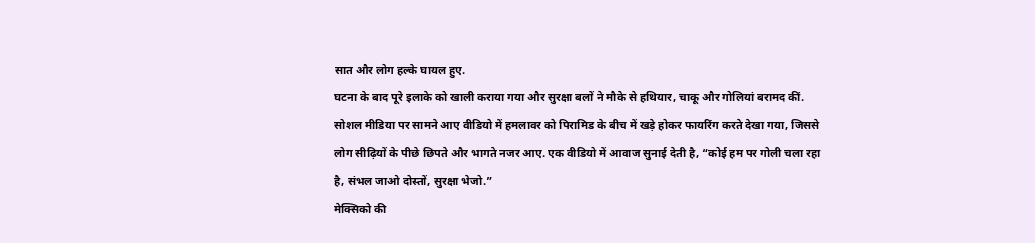सात और लोग हल्के घायल हुए.
घटना के बाद पूरे इलाके को खाली कराया गया और सुरक्षा बलों ने मौके से हथियार, चाकू और गोलियां बरामद कीं. सोशल मीडिया पर सामने आए वीडियो में हमलावर को पिरामिड के बीच में खड़े होकर फायरिंग करते देखा गया, जिससे लोग सीढ़ियों के पीछे छिपते और भागते नजर आए. एक वीडियो में आवाज सुनाई देती है, “कोई हम पर गोली चला रहा है, संभल जाओ दोस्तों, सुरक्षा भेजो.”
मेक्सिको की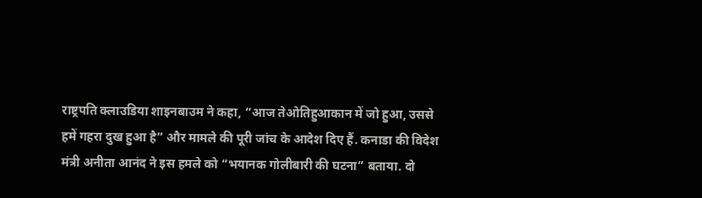राष्ट्रपति क्लाउडिया शाइनबाउम ने कहा, “आज तेओतिहुआकान में जो हुआ, उससे हमें गहरा दुख हुआ है” और मामले की पूरी जांच के आदेश दिए हैं. कनाडा की विदेश मंत्री अनीता आनंद ने इस हमले को “भयानक गोलीबारी की घटना” बताया. दो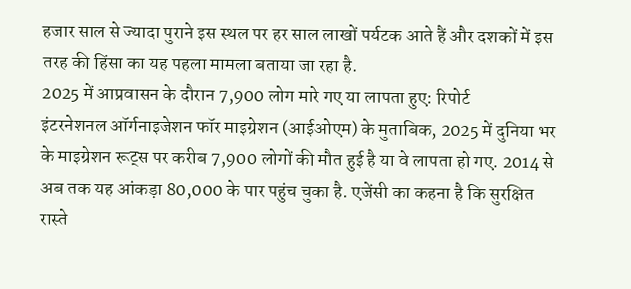हजार साल से ज्यादा पुराने इस स्थल पर हर साल लाखों पर्यटक आते हैं और दशकों में इस तरह की हिंसा का यह पहला मामला बताया जा रहा है.
2025 में आप्रवासन के दौरान 7,900 लोग मारे गए या लापता हुए: रिपोर्ट
इंटरनेशनल ऑर्गनाइजेशन फॉर माइग्रेशन (आईओएम) के मुताबिक, 2025 में दुनिया भर के माइग्रेशन रूट्स पर करीब 7,900 लोगों की मौत हुई है या वे लापता हो गए. 2014 से अब तक यह आंकड़ा 80,000 के पार पहुंच चुका है. एजेंसी का कहना है कि सुरक्षित रास्ते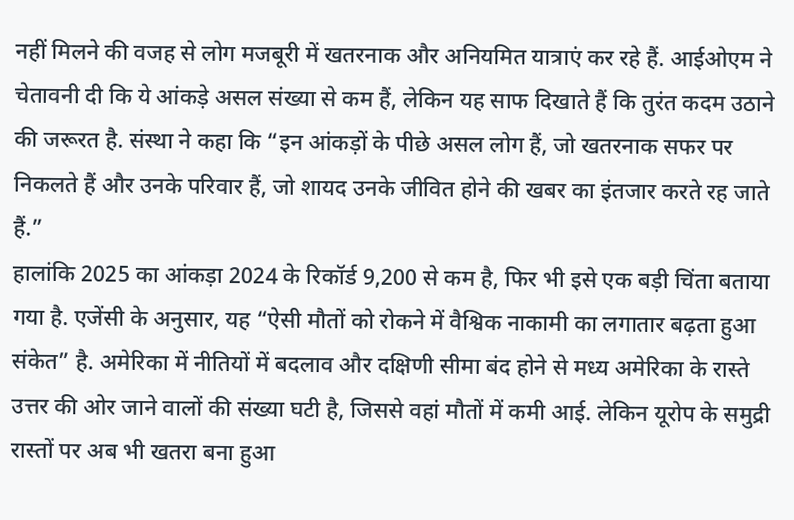नहीं मिलने की वजह से लोग मजबूरी में खतरनाक और अनियमित यात्राएं कर रहे हैं. आईओएम ने चेतावनी दी कि ये आंकड़े असल संख्या से कम हैं, लेकिन यह साफ दिखाते हैं कि तुरंत कदम उठाने की जरूरत है. संस्था ने कहा कि “इन आंकड़ों के पीछे असल लोग हैं, जो खतरनाक सफर पर निकलते हैं और उनके परिवार हैं, जो शायद उनके जीवित होने की खबर का इंतजार करते रह जाते हैं.”
हालांकि 2025 का आंकड़ा 2024 के रिकॉर्ड 9,200 से कम है, फिर भी इसे एक बड़ी चिंता बताया गया है. एजेंसी के अनुसार, यह “ऐसी मौतों को रोकने में वैश्विक नाकामी का लगातार बढ़ता हुआ संकेत” है. अमेरिका में नीतियों में बदलाव और दक्षिणी सीमा बंद होने से मध्य अमेरिका के रास्ते उत्तर की ओर जाने वालों की संख्या घटी है, जिससे वहां मौतों में कमी आई. लेकिन यूरोप के समुद्री रास्तों पर अब भी खतरा बना हुआ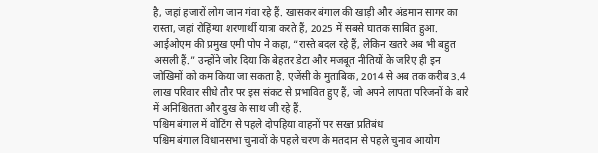है, जहां हजारों लोग जान गंवा रहे हैं. खासकर बंगाल की खाड़ी और अंडमान सागर का रास्ता, जहां रोहिंग्या शरणार्थी यात्रा करते हैं, 2025 में सबसे घातक साबित हुआ.
आईओएम की प्रमुख एमी पोप ने कहा, “रास्ते बदल रहे हैं, लेकिन खतरे अब भी बहुत असली हैं.” उन्होंने जोर दिया कि बेहतर डेटा और मजबूत नीतियों के जरिए ही इन जोखिमों को कम किया जा सकता है. एजेंसी के मुताबिक, 2014 से अब तक करीब 3.4 लाख परिवार सीधे तौर पर इस संकट से प्रभावित हुए हैं, जो अपने लापता परिजनों के बारे में अनिश्चितता और दुख के साथ जी रहे हैं.
पश्चिम बंगाल में वोटिंग से पहले दोपहिया वाहनों पर सख्त प्रतिबंध
पश्चिम बंगाल विधानसभा चुनावों के पहले चरण के मतदान से पहले चुनाव आयोग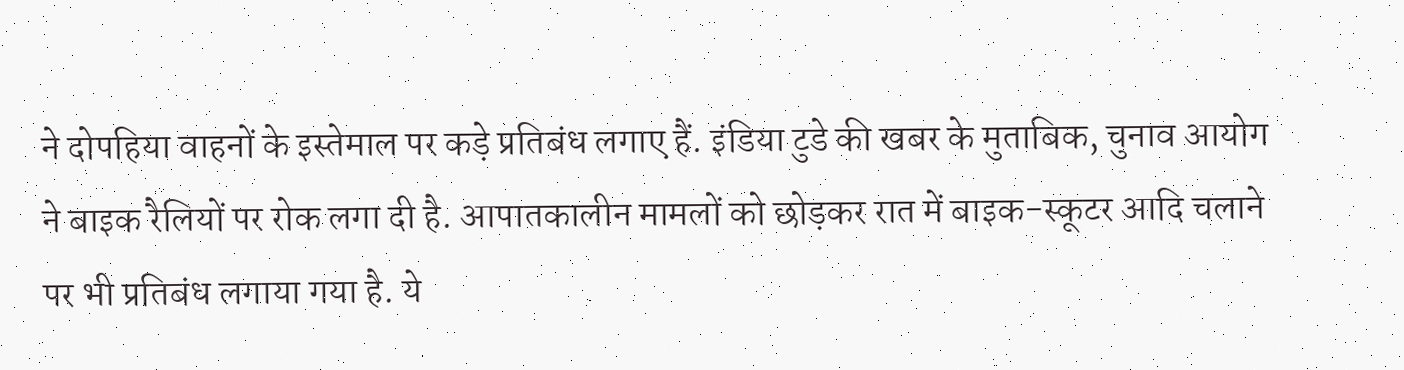ने दोपहिया वाहनों के इस्तेमाल पर कड़े प्रतिबंध लगाए हैं. इंडिया टुडे की खबर के मुताबिक, चुनाव आयोग ने बाइक रैलियों पर रोक लगा दी है. आपातकालीन मामलों को छोड़कर रात में बाइक-स्कूटर आदि चलाने पर भी प्रतिबंध लगाया गया है. ये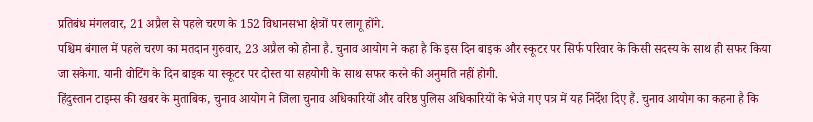प्रतिबंध मंगलवार, 21 अप्रैल से पहले चरण के 152 विधानसभा क्षेत्रों पर लागू होंगे.
पश्चिम बंगाल में पहले चरण का मतदान गुरुवार, 23 अप्रैल को होना है. चुनाव आयोग ने कहा है कि इस दिन बाइक और स्कूटर पर सिर्फ परिवार के किसी सदस्य के साथ ही सफर किया जा सकेगा. यानी वोटिंग के दिन बाइक या स्कूटर पर दोस्त या सहयोगी के साथ सफर करने की अनुमति नहीं होगी.
हिंदुस्तान टाइम्स की खबर के मुताबिक, चुनाव आयोग ने जिला चुनाव अधिकारियों और वरिष्ठ पुलिस अधिकारियों के भेजे गए पत्र में यह निर्देश दिए हैं. चुनाव आयोग का कहना है कि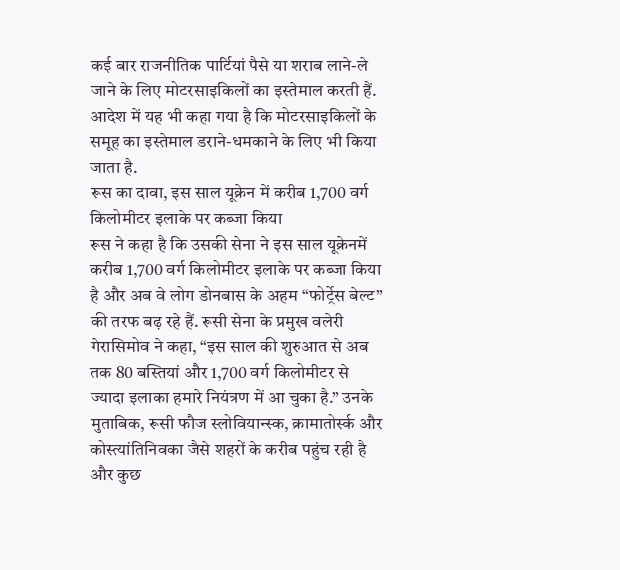कई बार राजनीतिक पार्टियां पैसे या शराब लाने-ले जाने के लिए मोटरसाइकिलों का इस्तेमाल करती हैं. आदेश में यह भी कहा गया है कि मोटरसाइकिलों के समूह का इस्तेमाल डराने-धमकाने के लिए भी किया जाता है.
रूस का दावा, इस साल यूक्रेन में करीब 1,700 वर्ग किलोमीटर इलाके पर कब्जा किया
रूस ने कहा है कि उसकी सेना ने इस साल यूक्रेनमें करीब 1,700 वर्ग किलोमीटर इलाके पर कब्जा किया है और अब वे लोग डोनबास के अहम “फोर्ट्रेस बेल्ट” की तरफ बढ़ रहे हैं. रूसी सेना के प्रमुख वलेरी गेरासिमोव ने कहा, “इस साल की शुरुआत से अब तक 80 बस्तियां और 1,700 वर्ग किलोमीटर से ज्यादा इलाका हमारे नियंत्रण में आ चुका है.” उनके मुताबिक, रूसी फौज स्लोवियान्स्क, क्रामातोर्स्क और कोस्त्यांतिनिवका जैसे शहरों के करीब पहुंच रही है और कुछ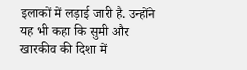इलाकों में लड़ाई जारी है. उन्होंने यह भी कहा कि सुमी और खारकीव की दिशा में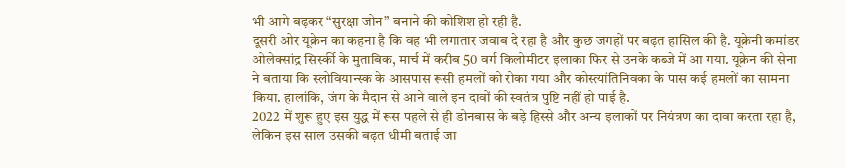भी आगे बढ़कर “सुरक्षा जोन” बनाने की कोशिश हो रही है.
दूसरी ओर यूक्रेन का कहना है कि वह भी लगातार जवाब दे रहा है और कुछ जगहों पर बढ़त हासिल की है. यूक्रेनी कमांडर ओलेक्सांद्र सिर्स्की के मुताबिक, मार्च में करीब 50 वर्ग किलोमीटर इलाका फिर से उनके कब्जे में आ गया. यूक्रेन की सेना ने बताया कि स्लोवियान्स्क के आसपास रूसी हमलों को रोका गया और कोस्त्यांतिनिवका के पास कई हमलों का सामना किया. हालांकि, जंग के मैदान से आने वाले इन दावों की स्वतंत्र पुष्टि नहीं हो पाई है.
2022 में शुरू हुए इस युद्ध में रूस पहले से ही डोनबास के बड़े हिस्से और अन्य इलाकों पर नियंत्रण का दावा करता रहा है, लेकिन इस साल उसकी बढ़त धीमी बताई जा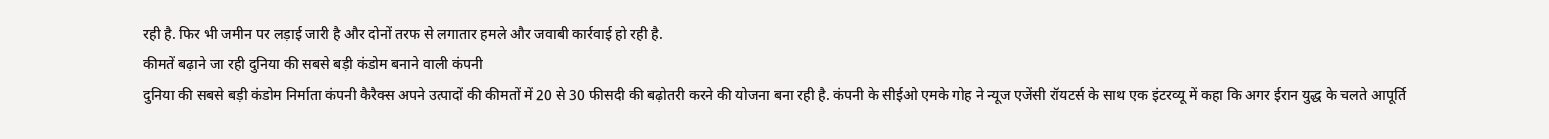रही है. फिर भी जमीन पर लड़ाई जारी है और दोनों तरफ से लगातार हमले और जवाबी कार्रवाई हो रही है.
कीमतें बढ़ाने जा रही दुनिया की सबसे बड़ी कंडोम बनाने वाली कंपनी
दुनिया की सबसे बड़ी कंडोम निर्माता कंपनी कैरैक्स अपने उत्पादों की कीमतों में 20 से 30 फीसदी की बढ़ोतरी करने की योजना बना रही है. कंपनी के सीईओ एमके गोह ने न्यूज एजेंसी रॉयटर्स के साथ एक इंटरव्यू में कहा कि अगर ईरान युद्ध के चलते आपूर्ति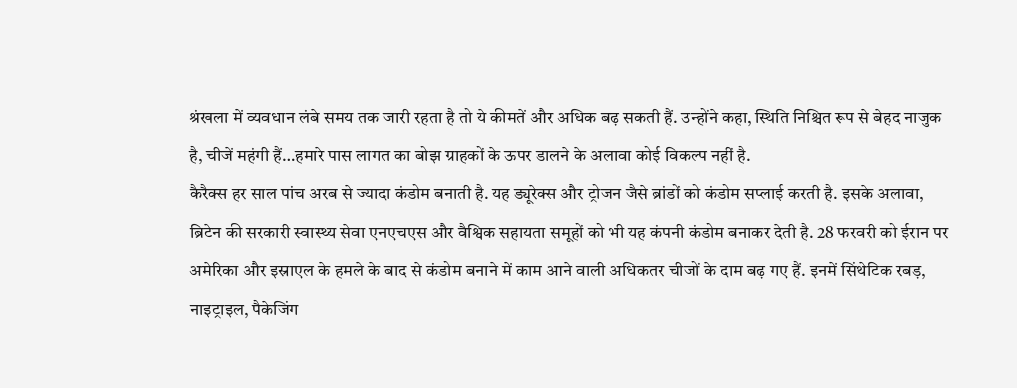श्रंखला में व्यवधान लंबे समय तक जारी रहता है तो ये कीमतें और अधिक बढ़ सकती हैं. उन्होंने कहा, स्थिति निश्चित रूप से बेहद नाजुक है, चीजें महंगी हैं…हमारे पास लागत का बोझ ग्राहकों के ऊपर डालने के अलावा कोई विकल्प नहीं है.
कैरैक्स हर साल पांच अरब से ज्यादा कंडोम बनाती है. यह ड्यूरेक्स और ट्रोजन जैसे ब्रांडों को कंडोम सप्लाई करती है. इसके अलावा, ब्रिटेन की सरकारी स्वास्थ्य सेवा एनएचएस और वैश्विक सहायता समूहों को भी यह कंपनी कंडोम बनाकर देती है. 28 फरवरी को ईरान पर अमेरिका और इस्राएल के हमले के बाद से कंडोम बनाने में काम आने वाली अधिकतर चीजों के दाम बढ़ गए हैं. इनमें सिंथेटिक रबड़, नाइट्राइल, पैकेजिंग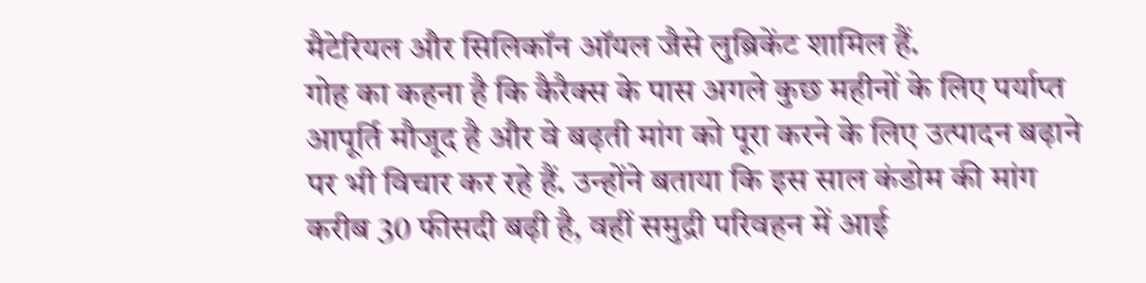मैटेरियल और सिलिकॉन ऑयल जैसे लुब्रिकेंट शामिल हैं.
गोह का कहना है कि कैरैक्स के पास अगले कुछ महीनों के लिए पर्याप्त आपूर्ति मौजूद है और वे बढ़ती मांग को पूरा करने के लिए उत्पादन बढ़ाने पर भी विचार कर रहे हैं. उन्होंने बताया कि इस साल कंडोम की मांग करीब 30 फीसदी बढ़ी है, वहीं समुद्री परिवहन में आई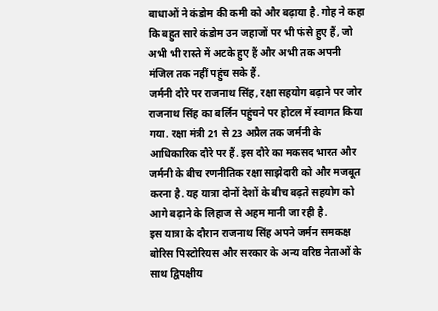बाधाओं ने कंडोम की कमी को और बढ़ाया है. गोह ने कहा कि बहुत सारे कंडोम उन जहाजों पर भी फंसे हुए हैं, जो अभी भी रास्ते में अटके हुए हैं और अभी तक अपनी मंजिल तक नहीं पहुंच सके हैं.
जर्मनी दौरे पर राजनाथ सिंह, रक्षा सहयोग बढ़ाने पर जोर
राजनाथ सिंह का बर्लिन पहुंचने पर होटल में स्वागत किया गया. रक्षा मंत्री 21 से 23 अप्रैल तक जर्मनी के आधिकारिक दौरे पर हैं. इस दौरे का मकसद भारत और जर्मनी के बीच रणनीतिक रक्षा साझेदारी को और मजबूत करना है. यह यात्रा दोनों देशों के बीच बढ़ते सहयोग को आगे बढ़ाने के लिहाज से अहम मानी जा रही है.
इस यात्रा के दौरान राजनाथ सिंह अपने जर्मन समकक्ष बोरिस पिस्टोरियस और सरकार के अन्य वरिष्ठ नेताओं के साथ द्विपक्षीय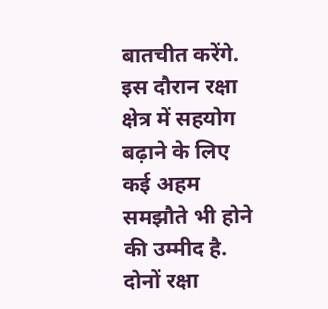बातचीत करेंगे. इस दौरान रक्षा क्षेत्र में सहयोग बढ़ाने के लिए कई अहम समझौते भी होने की उम्मीद है. दोनों रक्षा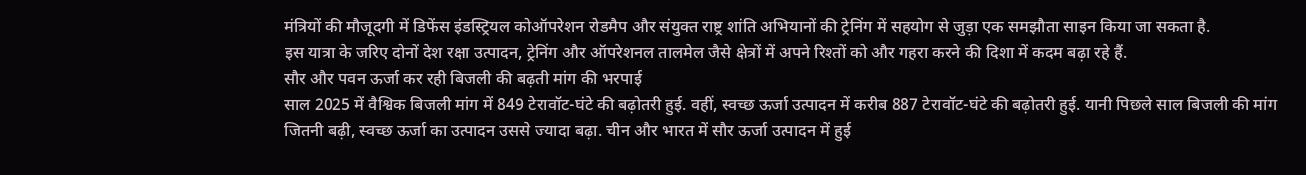मंत्रियों की मौजूदगी में डिफेंस इंडस्ट्रियल कोऑपरेशन रोडमैप और संयुक्त राष्ट्र शांति अभियानों की ट्रेनिंग में सहयोग से जुड़ा एक समझौता साइन किया जा सकता है.
इस यात्रा के जरिए दोनों देश रक्षा उत्पादन, ट्रेनिंग और ऑपरेशनल तालमेल जैसे क्षेत्रों में अपने रिश्तों को और गहरा करने की दिशा में कदम बढ़ा रहे हैं.
सौर और पवन ऊर्जा कर रही बिजली की बढ़ती मांग की भरपाई
साल 2025 में वैश्विक बिजली मांग में 849 टेरावॉट-घंटे की बढ़ोतरी हुई. वहीं, स्वच्छ ऊर्जा उत्पादन में करीब 887 टेरावॉट-घंटे की बढ़ोतरी हुई. यानी पिछले साल बिजली की मांग जितनी बढ़ी, स्वच्छ ऊर्जा का उत्पादन उससे ज्यादा बढ़ा. चीन और भारत में सौर ऊर्जा उत्पादन में हुई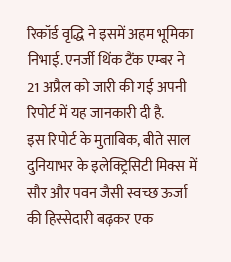रिकॉर्ड वृद्धि ने इसमें अहम भूमिका निभाई. एनर्जी थिंक टैंक एम्बर ने 21 अप्रैल को जारी की गई अपनी रिपोर्ट में यह जानकारी दी है.
इस रिपोर्ट के मुताबिक, बीते साल दुनियाभर के इलेक्ट्रिसिटी मिक्स में सौर और पवन जैसी स्वच्छ ऊर्जा की हिस्सेदारी बढ़कर एक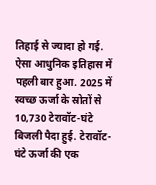तिहाई से ज्यादा हो गई. ऐसा आधुनिक इतिहास में पहली बार हुआ. 2025 में स्वच्छ ऊर्जा के स्रोतों से 10,730 टेरावॉट-घंटे बिजली पैदा हुई. टेरावॉट-घंटे ऊर्जा की एक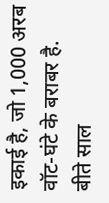इकाई है, जो 1,000 अरब वॉट-घंटे के बराबर है.
बीते साल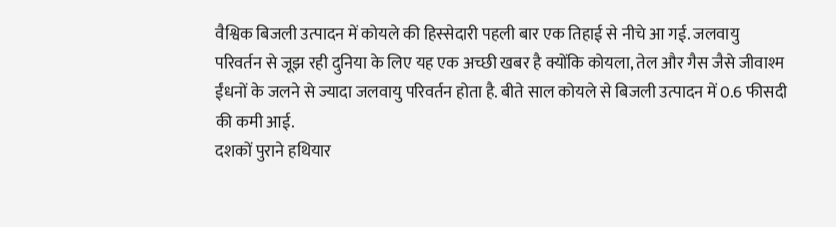वैश्विक बिजली उत्पादन में कोयले की हिस्सेदारी पहली बार एक तिहाई से नीचे आ गई. जलवायु परिवर्तन से जूझ रही दुनिया के लिए यह एक अच्छी खबर है क्योंकि कोयला, तेल और गैस जैसे जीवाश्म ईंधनों के जलने से ज्यादा जलवायु परिवर्तन होता है. बीते साल कोयले से बिजली उत्पादन में 0.6 फीसदी की कमी आई.
दशकों पुराने हथियार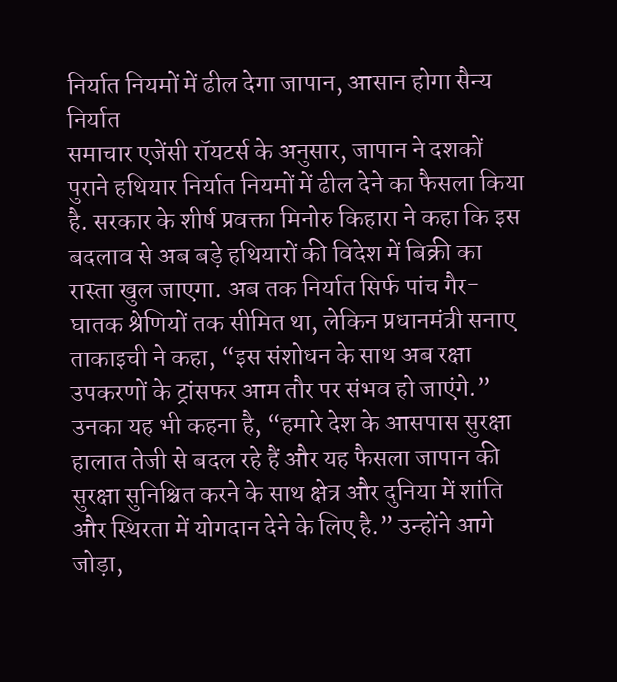निर्यात नियमों में ढील देगा जापान, आसान होगा सैन्य निर्यात
समाचार एजेंसी रॉयटर्स के अनुसार, जापान ने दशकों पुराने हथियार निर्यात नियमों में ढील देने का फैसला किया है. सरकार के शीर्ष प्रवक्ता मिनोरु किहारा ने कहा कि इस बदलाव से अब बड़े हथियारों की विदेश में बिक्री का रास्ता खुल जाएगा. अब तक निर्यात सिर्फ पांच गैर-घातक श्रेणियों तक सीमित था, लेकिन प्रधानमंत्री सनाए ताकाइची ने कहा, “इस संशोधन के साथ अब रक्षा उपकरणों के ट्रांसफर आम तौर पर संभव हो जाएंगे.”
उनका यह भी कहना है, “हमारे देश के आसपास सुरक्षा हालात तेजी से बदल रहे हैं और यह फैसला जापान की सुरक्षा सुनिश्चित करने के साथ क्षेत्र और दुनिया में शांति और स्थिरता में योगदान देने के लिए है.” उन्होंने आगे जोड़ा,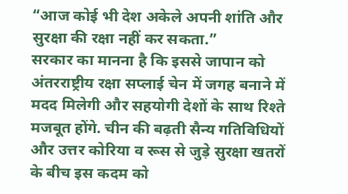“आज कोई भी देश अकेले अपनी शांति और सुरक्षा की रक्षा नहीं कर सकता.”
सरकार का मानना है कि इससे जापान को अंतरराष्ट्रीय रक्षा सप्लाई चेन में जगह बनाने में मदद मिलेगी और सहयोगी देशों के साथ रिश्ते मजबूत होंगे. चीन की बढ़ती सैन्य गतिविधियों और उत्तर कोरिया व रूस से जुड़े सुरक्षा खतरों के बीच इस कदम को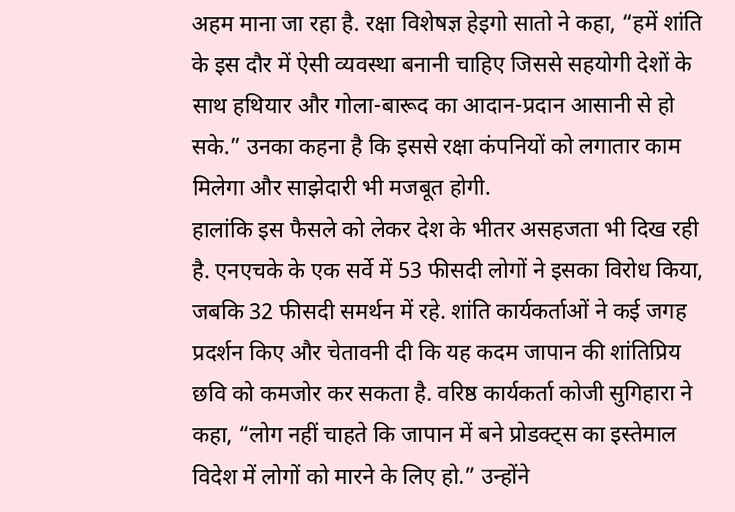अहम माना जा रहा है. रक्षा विशेषज्ञ हेइगो सातो ने कहा, “हमें शांति के इस दौर में ऐसी व्यवस्था बनानी चाहिए जिससे सहयोगी देशों के साथ हथियार और गोला-बारूद का आदान-प्रदान आसानी से हो सके.” उनका कहना है कि इससे रक्षा कंपनियों को लगातार काम मिलेगा और साझेदारी भी मजबूत होगी.
हालांकि इस फैसले को लेकर देश के भीतर असहजता भी दिख रही है. एनएचके के एक सर्वे में 53 फीसदी लोगों ने इसका विरोध किया, जबकि 32 फीसदी समर्थन में रहे. शांति कार्यकर्ताओं ने कई जगह प्रदर्शन किए और चेतावनी दी कि यह कदम जापान की शांतिप्रिय छवि को कमजोर कर सकता है. वरिष्ठ कार्यकर्ता कोजी सुगिहारा ने कहा, “लोग नहीं चाहते कि जापान में बने प्रोडक्ट्स का इस्तेमाल विदेश में लोगों को मारने के लिए हो.” उन्होंने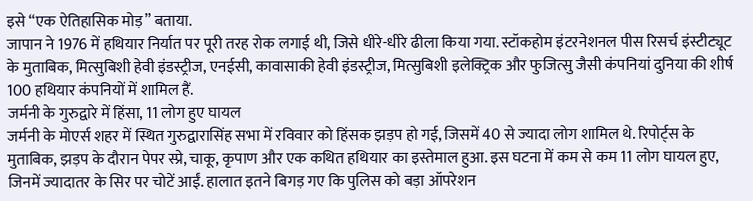इसे “एक ऐतिहासिक मोड़” बताया.
जापान ने 1976 में हथियार निर्यात पर पूरी तरह रोक लगाई थी, जिसे धीरे-धीरे ढीला किया गया. स्टॉकहोम इंटरनेशनल पीस रिसर्च इंस्टीट्यूट के मुताबिक, मित्सुबिशी हेवी इंडस्ट्रीज, एनईसी, कावासाकी हेवी इंडस्ट्रीज, मित्सुबिशी इलेक्ट्रिक और फुजित्सु जैसी कंपनियां दुनिया की शीर्ष 100 हथियार कंपनियों में शामिल हैं.
जर्मनी के गुरुद्वारे में हिंसा, 11 लोग हुए घायल
जर्मनी के मोएर्स शहर में स्थित गुरुद्वारासिंह सभा में रविवार को हिंसक झड़प हो गई, जिसमें 40 से ज्यादा लोग शामिल थे. रिपोर्ट्स के मुताबिक, झड़प के दौरान पेपर स्प्रे, चाकू, कृपाण और एक कथित हथियार का इस्तेमाल हुआ. इस घटना में कम से कम 11 लोग घायल हुए, जिनमें ज्यादातर के सिर पर चोटें आईं. हालात इतने बिगड़ गए कि पुलिस को बड़ा ऑपरेशन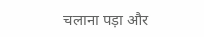चलाना पड़ा और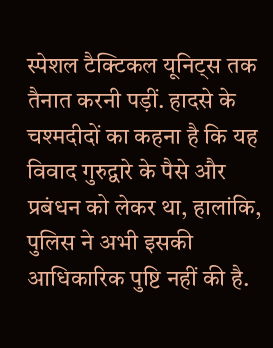स्पेशल टैक्टिकल यूनिट्स तक तैनात करनी पड़ीं. हादसे के चश्मदीदों का कहना है कि यह विवाद गुरुद्वारे के पैसे और प्रबंधन को लेकर था, हालांकि, पुलिस ने अभी इसकी आधिकारिक पुष्टि नहीं की है.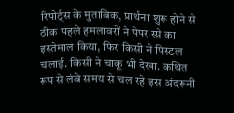रिपोर्ट्स के मुताबिक, प्रार्थना शुरू होने से ठीक पहले हमलावरों ने पेपर स्प्रे का इस्तेमाल किया, फिर किसी ने पिस्टल चलाई. किसी ने चाकू भी देखा. कथित रूप से लंबे समय से चल रहे इस अंदरूनी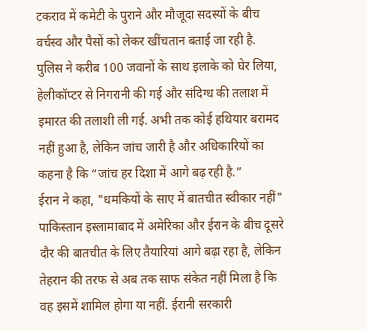टकराव में कमेटी के पुराने और मौजूदा सदस्यों के बीच वर्चस्व और पैसों को लेकर खींचतान बताई जा रही है.
पुलिस ने करीब 100 जवानों के साथ इलाके को घेर लिया, हेलीकॉप्टर से निगरानी की गई और संदिग्ध की तलाश में इमारत की तलाशी ली गई. अभी तक कोई हथियार बरामद नहीं हुआ है, लेकिन जांच जारी है और अधिकारियों का कहना है कि “जांच हर दिशा में आगे बढ़ रही है.”
ईरान ने कहा, "धमकियों के साए में बातचीत स्वीकार नहीं"
पाकिस्तान इस्लामाबाद में अमेरिका और ईरान के बीच दूसरे दौर की बातचीत के लिए तैयारियां आगे बढ़ा रहा है, लेकिन तेहरान की तरफ से अब तक साफ संकेत नहीं मिला है कि वह इसमें शामिल होगा या नहीं. ईरानी सरकारी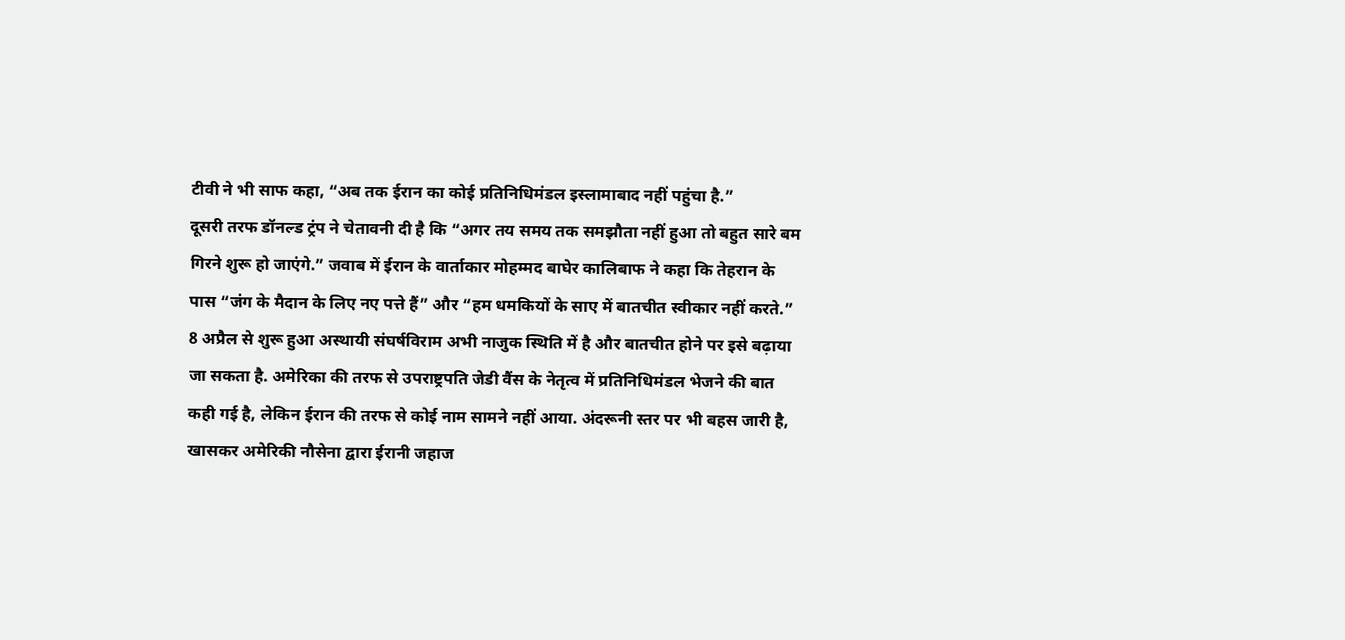टीवी ने भी साफ कहा, “अब तक ईरान का कोई प्रतिनिधिमंडल इस्लामाबाद नहीं पहुंचा है.”
दूसरी तरफ डॉनल्ड ट्रंप ने चेतावनी दी है कि “अगर तय समय तक समझौता नहीं हुआ तो बहुत सारे बम गिरने शुरू हो जाएंगे.” जवाब में ईरान के वार्ताकार मोहम्मद बाघेर कालिबाफ ने कहा कि तेहरान के पास “जंग के मैदान के लिए नए पत्ते हैं” और “हम धमकियों के साए में बातचीत स्वीकार नहीं करते.”
8 अप्रैल से शुरू हुआ अस्थायी संघर्षविराम अभी नाजुक स्थिति में है और बातचीत होने पर इसे बढ़ाया जा सकता है. अमेरिका की तरफ से उपराष्ट्रपति जेडी वैंस के नेतृत्व में प्रतिनिधिमंडल भेजने की बात कही गई है, लेकिन ईरान की तरफ से कोई नाम सामने नहीं आया. अंदरूनी स्तर पर भी बहस जारी है, खासकर अमेरिकी नौसेना द्वारा ईरानी जहाज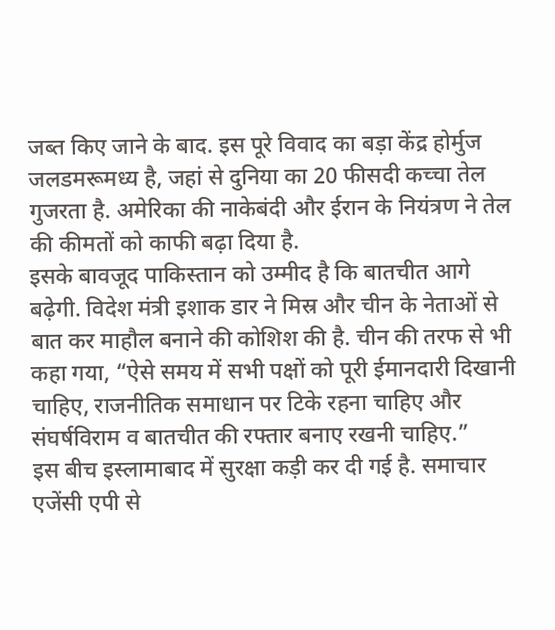जब्त किए जाने के बाद. इस पूरे विवाद का बड़ा केंद्र होर्मुज जलडमरूमध्य है, जहां से दुनिया का 20 फीसदी कच्चा तेल गुजरता है. अमेरिका की नाकेबंदी और ईरान के नियंत्रण ने तेल की कीमतों को काफी बढ़ा दिया है.
इसके बावजूद पाकिस्तान को उम्मीद है कि बातचीत आगे बढ़ेगी. विदेश मंत्री इशाक डार ने मिस्र और चीन के नेताओं से बात कर माहौल बनाने की कोशिश की है. चीन की तरफ से भी कहा गया, “ऐसे समय में सभी पक्षों को पूरी ईमानदारी दिखानी चाहिए, राजनीतिक समाधान पर टिके रहना चाहिए और संघर्षविराम व बातचीत की रफ्तार बनाए रखनी चाहिए.”
इस बीच इस्लामाबाद में सुरक्षा कड़ी कर दी गई है. समाचार एजेंसी एपी से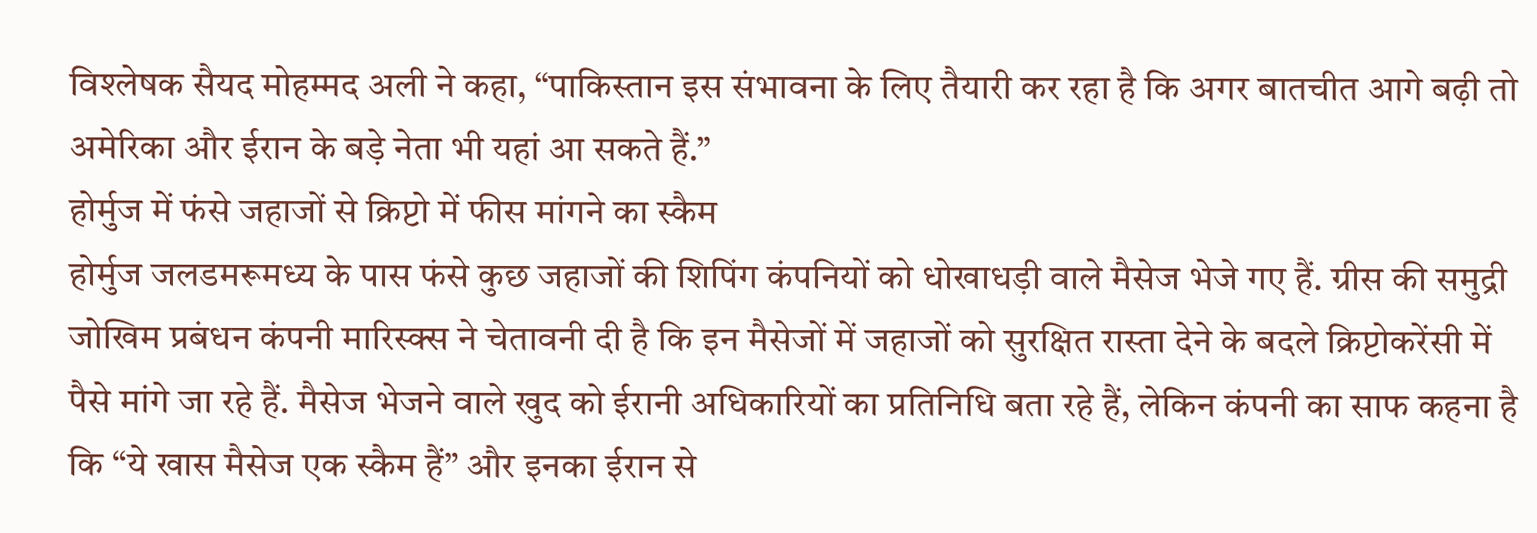विश्लेषक सैयद मोहम्मद अली ने कहा, “पाकिस्तान इस संभावना के लिए तैयारी कर रहा है कि अगर बातचीत आगे बढ़ी तो अमेरिका और ईरान के बड़े नेता भी यहां आ सकते हैं.”
होर्मुज में फंसे जहाजों से क्रिप्टो में फीस मांगने का स्कैम
होर्मुज जलडमरूमध्य के पास फंसे कुछ जहाजों की शिपिंग कंपनियों को धोखाधड़ी वाले मैसेज भेजे गए हैं. ग्रीस की समुद्री जोखिम प्रबंधन कंपनी मारिस्क्स ने चेतावनी दी है कि इन मैसेजों में जहाजों को सुरक्षित रास्ता देने के बदले क्रिप्टोकरेंसी में पैसे मांगे जा रहे हैं. मैसेज भेजने वाले खुद को ईरानी अधिकारियों का प्रतिनिधि बता रहे हैं, लेकिन कंपनी का साफ कहना है कि “ये खास मैसेज एक स्कैम हैं” और इनका ईरान से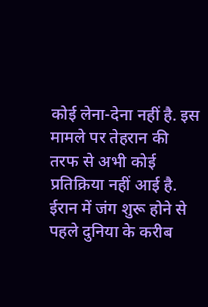कोई लेना-देना नहीं है. इस मामले पर तेहरान की तरफ से अभी कोई प्रतिक्रिया नहीं आई है.
ईरान में जंग शुरू होने से पहले दुनिया के करीब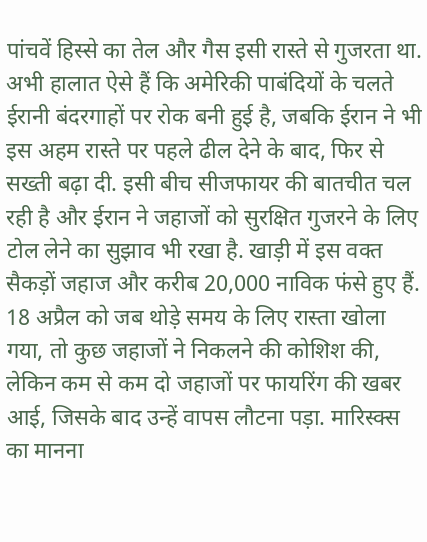पांचवें हिस्से का तेल और गैस इसी रास्ते से गुजरता था. अभी हालात ऐसे हैं कि अमेरिकी पाबंदियों के चलते ईरानी बंदरगाहों पर रोक बनी हुई है, जबकि ईरान ने भी इस अहम रास्ते पर पहले ढील देने के बाद, फिर से सख्ती बढ़ा दी. इसी बीच सीजफायर की बातचीत चल रही है और ईरान ने जहाजों को सुरक्षित गुजरने के लिए टोल लेने का सुझाव भी रखा है. खाड़ी में इस वक्त सैकड़ों जहाज और करीब 20,000 नाविक फंसे हुए हैं.
18 अप्रैल को जब थोड़े समय के लिए रास्ता खोला गया, तो कुछ जहाजों ने निकलने की कोशिश की, लेकिन कम से कम दो जहाजों पर फायरिंग की खबर आई, जिसके बाद उन्हें वापस लौटना पड़ा. मारिस्क्स का मानना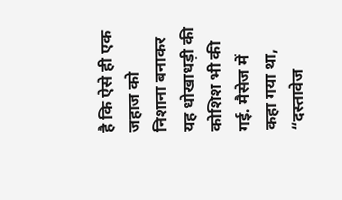है कि ऐसे ही एक जहाज को निशाना बनाकर यह धोखाधड़ी की कोशिश भी की गई. मैसेज में कहा गया था, “दस्तावेज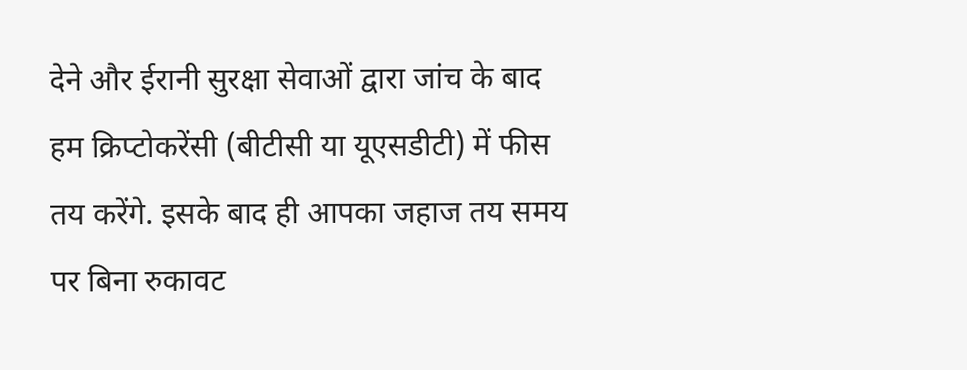देने और ईरानी सुरक्षा सेवाओं द्वारा जांच के बाद हम क्रिप्टोकरेंसी (बीटीसी या यूएसडीटी) में फीस तय करेंगे. इसके बाद ही आपका जहाज तय समय पर बिना रुकावट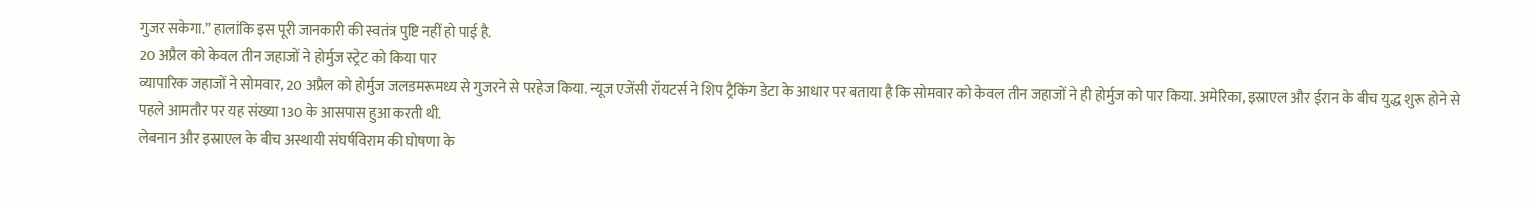गुजर सकेगा.” हालांकि इस पूरी जानकारी की स्वतंत्र पुष्टि नहीं हो पाई है.
20 अप्रैल को केवल तीन जहाजों ने होर्मुज स्ट्रेट को किया पार
व्यापारिक जहाजों ने सोमवार, 20 अप्रैल को होर्मुज जलडमरूमध्य से गुजरने से परहेज किया. न्यूज एजेंसी रॉयटर्स ने शिप ट्रैकिंग डेटा के आधार पर बताया है कि सोमवार को केवल तीन जहाजों ने ही होर्मुज को पार किया. अमेरिका, इस्राएल और ईरान के बीच युद्ध शुरू होने से पहले आमतौर पर यह संख्या 130 के आसपास हुआ करती थी.
लेबनान और इस्राएल के बीच अस्थायी संघर्षविराम की घोषणा के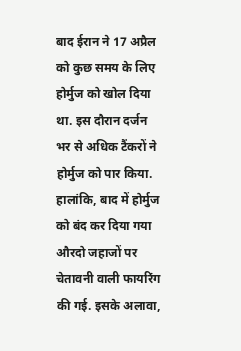बाद ईरान ने 17 अप्रैल को कुछ समय के लिए होर्मुज को खोल दिया था. इस दौरान दर्जन भर से अधिक टैंकरों ने होर्मुज को पार किया. हालांकि, बाद में होर्मुज को बंद कर दिया गया औरदो जहाजों पर चेतावनी वाली फायरिंग की गई. इसके अलावा,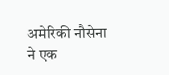अमेरिकी नौसेना ने एक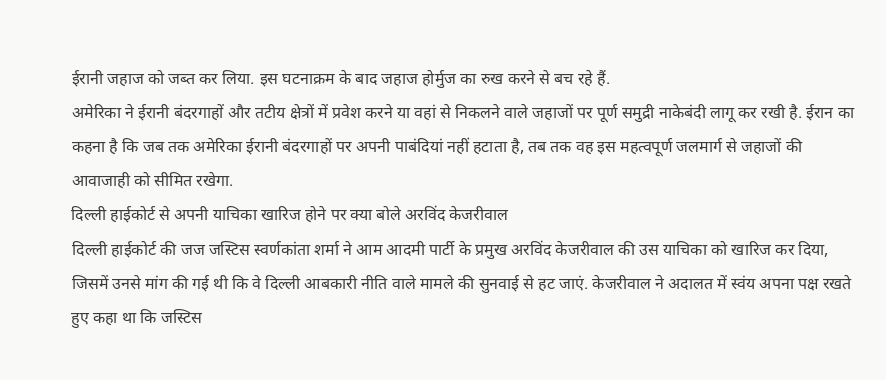ईरानी जहाज को जब्त कर लिया. इस घटनाक्रम के बाद जहाज होर्मुज का रुख करने से बच रहे हैं.
अमेरिका ने ईरानी बंदरगाहों और तटीय क्षेत्रों में प्रवेश करने या वहां से निकलने वाले जहाजों पर पूर्ण समुद्री नाकेबंदी लागू कर रखी है. ईरान का कहना है कि जब तक अमेरिका ईरानी बंदरगाहों पर अपनी पाबंदियां नहीं हटाता है, तब तक वह इस महत्वपूर्ण जलमार्ग से जहाजों की आवाजाही को सीमित रखेगा.
दिल्ली हाईकोर्ट से अपनी याचिका खारिज होने पर क्या बोले अरविंद केजरीवाल
दिल्ली हाईकोर्ट की जज जस्टिस स्वर्णकांता शर्मा ने आम आदमी पार्टी के प्रमुख अरविंद केजरीवाल की उस याचिका को खारिज कर दिया, जिसमें उनसे मांग की गई थी कि वे दिल्ली आबकारी नीति वाले मामले की सुनवाई से हट जाएं. केजरीवाल ने अदालत में स्वंय अपना पक्ष रखते हुए कहा था कि जस्टिस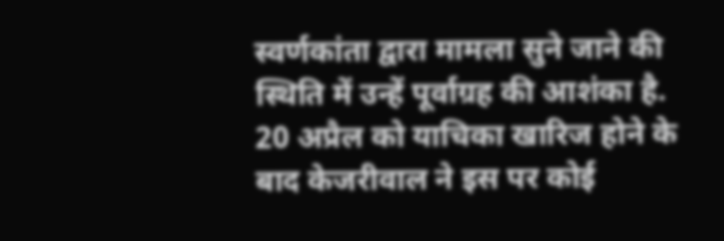स्वर्णकांता द्वारा मामला सुने जाने की स्थिति में उन्हें पूर्वाग्रह की आशंका है.
20 अप्रैल को याचिका खारिज होने के बाद केजरीवाल ने इस पर कोई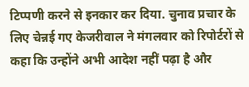टिप्पणी करने से इनकार कर दिया. चुनाव प्रचार के लिए चेन्नई गए केजरीवाल ने मंगलवार को रिपोर्टरों से कहा कि उन्होंने अभी आदेश नहीं पढ़ा है और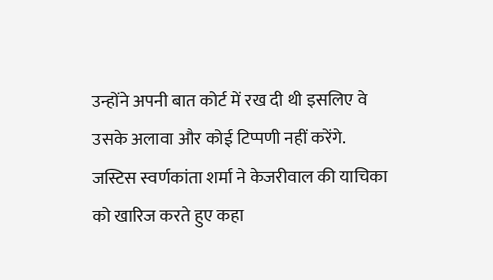उन्होंने अपनी बात कोर्ट में रख दी थी इसलिए वे उसके अलावा और कोई टिप्पणी नहीं करेंगे.
जस्टिस स्वर्णकांता शर्मा ने केजरीवाल की याचिका को खारिज करते हुए कहा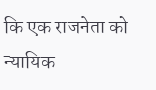कि एक राजनेता को न्यायिक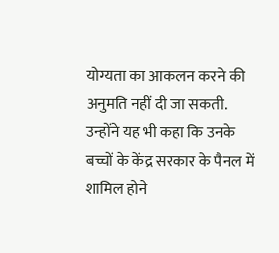योग्यता का आकलन करने की अनुमति नहीं दी जा सकती. उन्होंने यह भी कहा कि उनके बच्चों के केंद्र सरकार के पैनल में शामिल होने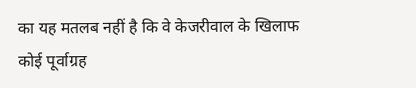का यह मतलब नहीं है कि वे केजरीवाल के खिलाफ कोई पूर्वाग्रह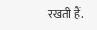रखती हैं.